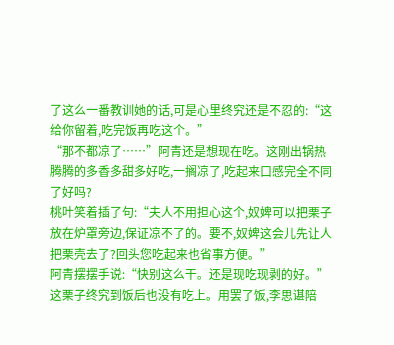了这么一番教训她的话,可是心里终究还是不忍的:“这给你留着,吃完饭再吃这个。”
“那不都凉了……”阿青还是想现在吃。这刚出锅热腾腾的多香多甜多好吃,一搁凉了,吃起来口感完全不同了好吗?
桃叶笑着插了句:“夫人不用担心这个,奴婢可以把栗子放在炉罩旁边,保证凉不了的。要不,奴婢这会儿先让人把栗壳去了?回头您吃起来也省事方便。”
阿青摆摆手说:“快别这么干。还是现吃现剥的好。”
这栗子终究到饭后也没有吃上。用罢了饭,李思谌陪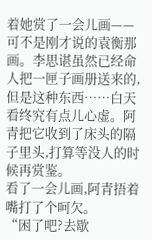着她赏了一会儿画——可不是刚才说的袁衡那画。李思谌虽然已经命人把一匣子画册送来的,但是这种东西……白天看终究有点儿心虚。阿青把它收到了床头的隔子里头,打算等没人的时候再赏鉴。
看了一会儿画,阿青捂着嘴打了个呵欠。
“困了吧?去歇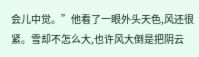会儿中觉。”他看了一眼外头天色,风还很紧。雪却不怎么大,也许风大倒是把阴云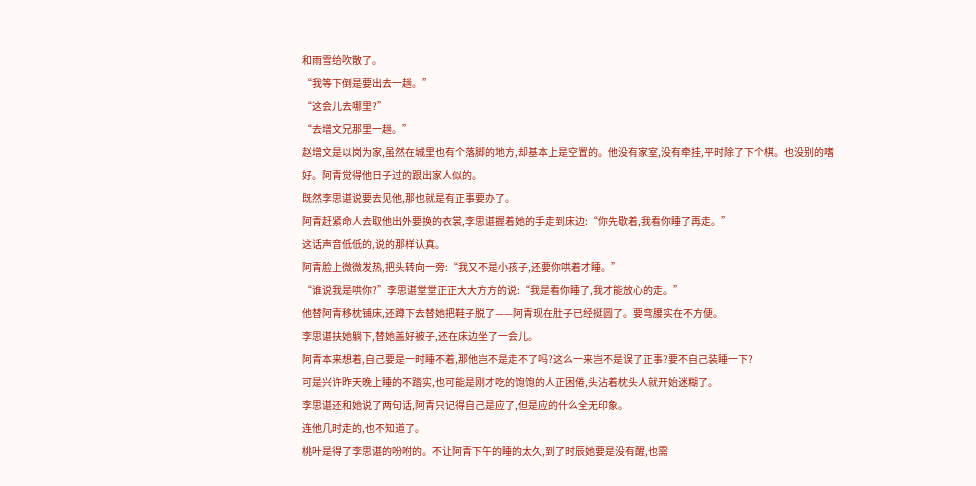和雨雪给吹散了。
“我等下倒是要出去一趟。”
“这会儿去哪里?”
“去增文兄那里一趟。”
赵增文是以岗为家,虽然在城里也有个落脚的地方,却基本上是空置的。他没有家室,没有牵挂,平时除了下个棋。也没别的嗜好。阿青觉得他日子过的跟出家人似的。
既然李思谌说要去见他,那也就是有正事要办了。
阿青赶紧命人去取他出外要换的衣裳,李思谌握着她的手走到床边:“你先歇着,我看你睡了再走。”
这话声音低低的,说的那样认真。
阿青脸上微微发热,把头转向一旁:“我又不是小孩子,还要你哄着才睡。”
“谁说我是哄你?”李思谌堂堂正正大大方方的说:“我是看你睡了,我才能放心的走。”
他替阿青移枕铺床,还蹲下去替她把鞋子脱了——阿青现在肚子已经挺圆了。要弯腰实在不方便。
李思谌扶她躺下,替她盖好被子,还在床边坐了一会儿。
阿青本来想着,自己要是一时睡不着,那他岂不是走不了吗?这么一来岂不是误了正事?要不自己装睡一下?
可是兴许昨天晚上睡的不踏实,也可能是刚才吃的饱饱的人正困倦,头沾着枕头人就开始迷糊了。
李思谌还和她说了两句话,阿青只记得自己是应了,但是应的什么全无印象。
连他几时走的,也不知道了。
桃叶是得了李思谌的吩咐的。不让阿青下午的睡的太久,到了时辰她要是没有醒,也需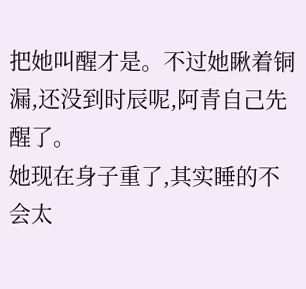把她叫醒才是。不过她瞅着铜漏,还没到时辰呢,阿青自己先醒了。
她现在身子重了,其实睡的不会太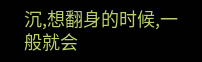沉,想翻身的时候,一般就会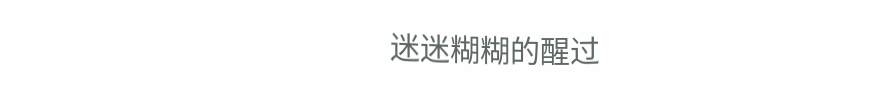迷迷糊糊的醒过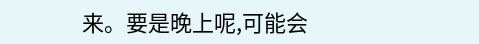来。要是晚上呢,可能会